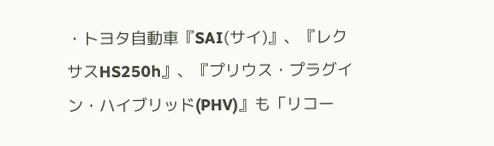・トヨタ自動車『SAI(サイ)』、『レクサスHS250h』、『プリウス・プラグイン・ハイブリッド(PHV)』も「リコー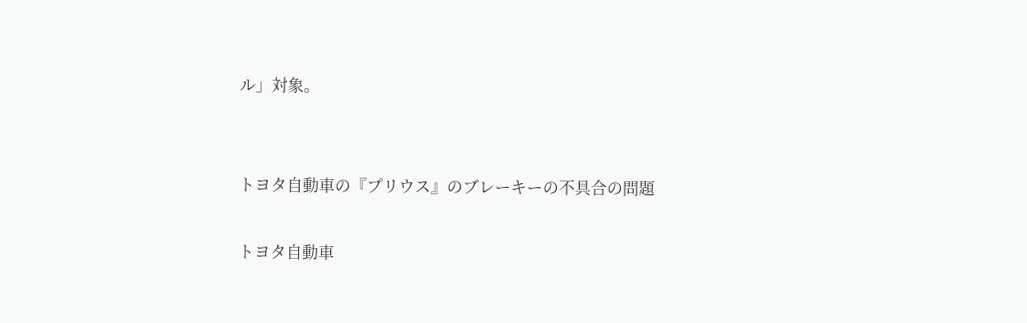ル」対象。


トヨタ自動車の『プリウス』のブレーキーの不具合の問題

トヨタ自動車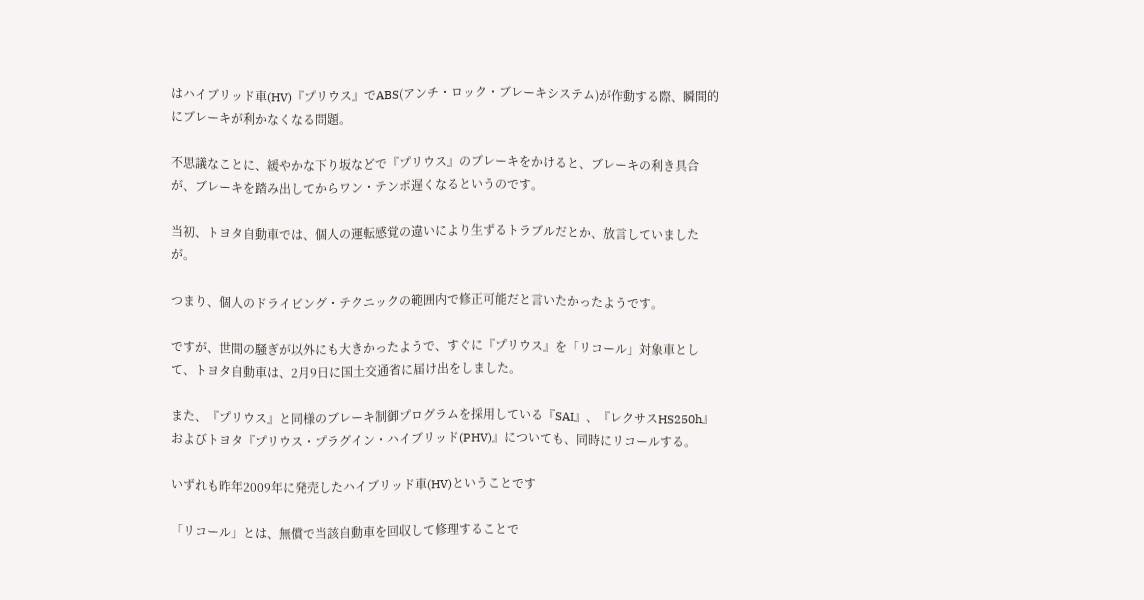はハイブリッド車(HV)『プリウス』でABS(アンチ・ロック・ブレーキシステム)が作動する際、瞬間的にブレーキが利かなくなる問題。

不思議なことに、緩やかな下り坂などで『プリウス』のブレーキをかけると、ブレーキの利き具合が、ブレーキを踏み出してからワン・テンポ遅くなるというのです。

当初、トヨタ自動車では、個人の運転感覚の違いにより生ずるトラブルだとか、放言していましたが。

つまり、個人のドライビング・テクニックの範囲内で修正可能だと言いたかったようです。

ですが、世間の騒ぎが以外にも大きかったようで、すぐに『プリウス』を「リコール」対象車として、トヨタ自動車は、2月9日に国土交通省に届け出をしました。

また、『プリウス』と同様のブレーキ制御プログラムを採用している『SAI』、『レクサスHS250h』およびトヨタ『プリウス・プラグイン・ハイブリッド(PHV)』についても、同時にリコールする。

いずれも昨年2009年に発売したハイブリッド車(HV)ということです

「リコール」とは、無償で当該自動車を回収して修理することで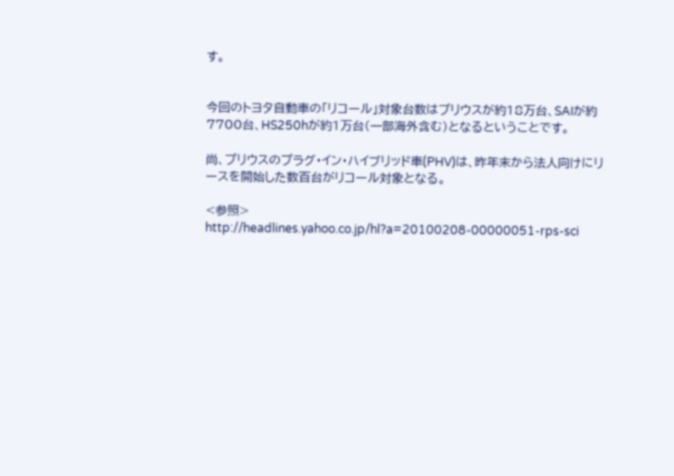す。


今回のトヨタ自動車の「リコール」対象台数はプリウスが約18万台、SAIが約7700台、HS250hが約1万台(一部海外含む)となるということです。

尚、プリウスのプラグ・イン・ハイブリッド車(PHV)は、昨年末から法人向けにリースを開始した数百台がリコール対象となる。

<参照>
http://headlines.yahoo.co.jp/hl?a=20100208-00000051-rps-sci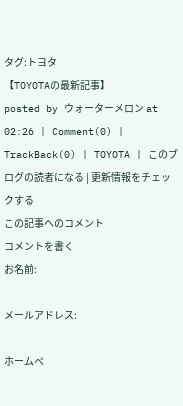タグ:トヨタ
【TOYOTAの最新記事】
posted by ウォーターメロン at 02:26 | Comment(0) | TrackBack(0) | TOYOTA | このブログの読者になる | 更新情報をチェックする
この記事へのコメント
コメントを書く
お名前:

メールアドレス:

ホームペ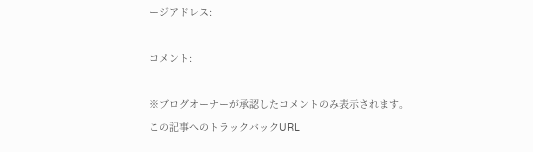ージアドレス:

コメント:

※ブログオーナーが承認したコメントのみ表示されます。
この記事へのトラックバックURL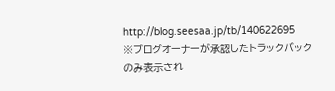http://blog.seesaa.jp/tb/140622695
※ブログオーナーが承認したトラックバックのみ表示され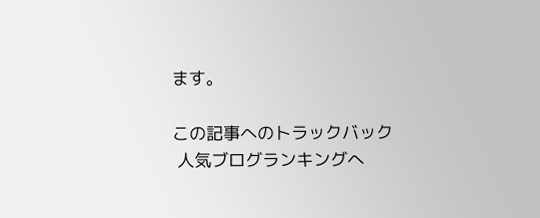ます。

この記事へのトラックバック
 人気ブログランキングへ